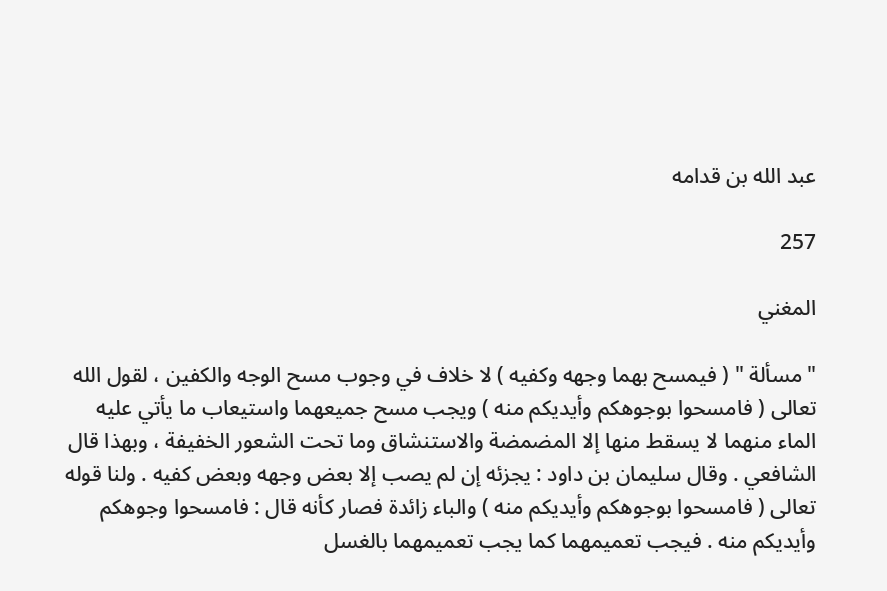عبد الله بن قدامه

257

المغني

" مسألة " ( فيمسح بهما وجهه وكفيه ) لا خلاف في وجوب مسح الوجه والكفين ، لقول الله تعالى ( فامسحوا بوجوهكم وأيديكم منه ) ويجب مسح جميعهما واستيعاب ما يأتي عليه الماء منهما لا يسقط منها إلا المضمضة والاستنشاق وما تحت الشعور الخفيفة ، وبهذا قال الشافعي . وقال سليمان بن داود : يجزئه إن لم يصب إلا بعض وجهه وبعض كفيه . ولنا قوله تعالى ( فامسحوا بوجوهكم وأيديكم منه ) والباء زائدة فصار كأنه قال : فامسحوا وجوهكم وأيديكم منه . فيجب تعميمهما كما يجب تعميمهما بالغسل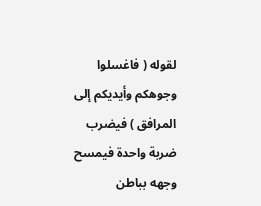لقوله ( فاغسلوا وجوهكم وأيديكم إلى المرافق ) فيضرب ضربة واحدة فيمسح وجهه بباطن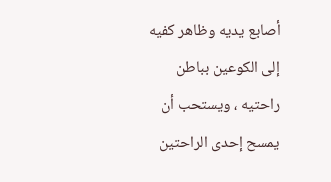أصابع يديه وظاهر كفيه إلى الكوعين بباطن راحتيه ، ويستحب أن يمسح إحدى الراحتين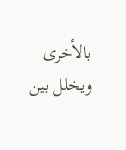بالأخرى ويخلل بين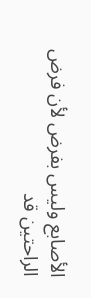الأصابع وليس بفرض لأن فرض الراحتين قد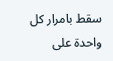سقط بامرار كل واحدة على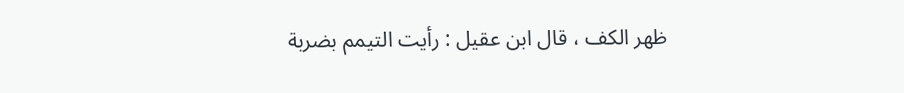ظهر الكف ، قال ابن عقيل : رأيت التيمم بضربة